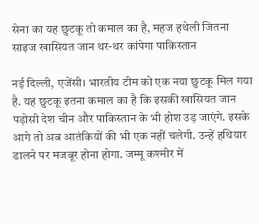सेना का यह छुटकू तो कमाल का है, महज हथेली जितना साइज खासियत जान थर-थर कांपेगा पाकिस्तान

नई दिल्ली, एजेंसी। भारतीय टीम को एक नया छुटकू मिल गया है. यह छुटकू इतना कमाल का है कि इसकी खासियत जान पड़ोसी देश चीन और पाकिस्तान के भी होश उड़ जाएंगे. इसके आगे तो अब आतंकियों की भी एक नहीं चलेगी. उन्हें हथियार डालने पर मजबूर होना होगा. जम्मू कश्मीर में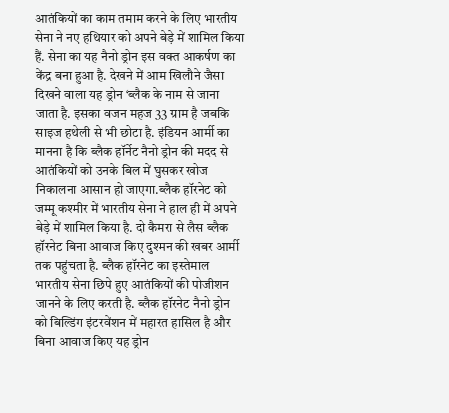आतंकियों का काम तमाम करने के लिए भारतीय सेना ने नए हथियार को अपने बेड़े में शामिल किया हैं. सेना का यह नैनो ड्रोन इस वक्त आकर्षण का केंद्र बना हुआ है. देखने में आम खिलौने जैसा दिखने वाला यह ड्रोन ‘ब्लैक के नाम से जाना जाता है. इसका वजन महज 33 ग्राम है जबकि साइज हथेली से भी छोटा है. इंडियन आर्मी का मानना है कि ब्लैक हॉर्नेट नैनो ड्रोन की मदद से आतंकियों को उनके बिल में घुसकर खोज निकालना आसान हो जाएगा.ब्लैक हॉरनेट को जम्मू कश्मीर में भारतीय सेना ने हाल ही में अपने बेड़े में शामिल किया है. दो कैमरा से लैस ब्लैक हॉरनेट बिना आवाज किए दुश्मन की खबर आर्मी तक पहुंचता है. ब्लैक हॉरनेट का इस्तेमाल भारतीय सेना छिपे हुए आतंकियों की पोजीशन जानने के लिए करती है. ब्लैक हॉरनेट नैनो ड्रोन को बिल्डिंग इंटरवेंशन में महारत हासिल है और बिना आवाज किए यह ड्रोन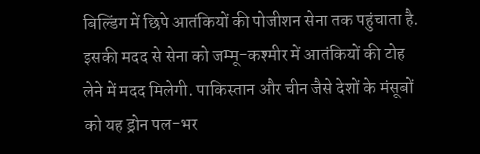बिल्डिंग में छिपे आतंकियों की पोजीशन सेना तक पहुंचाता है. इसकी मदद से सेना को जम्मू-कश्मीर में आतंकियों की टोह लेने में मदद मिलेगी. पाकिस्तान और चीन जैसे देशों के मंसूबों को यह ड्रोन पल-भर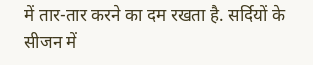में तार-तार करने का दम रखता है. सर्दियों के सीजन में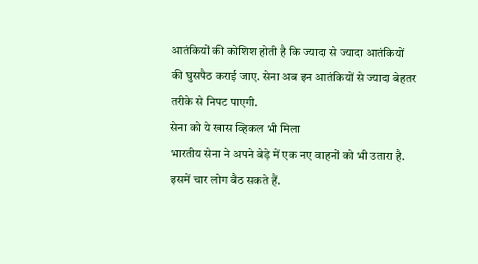आतंकियों की कोशिश होती है कि ज्यादा से ज्यादा आतंकियों की घुसपैठ कराई जाए. सेना अब इन आतंकियों से ज्यादा बेहतर तरीके से निपट पाएगी.
सेना को ये खास व्हिकल भी मिला
भारतीय सेना ने अपने बेड़े में एक नए वाहनों को भी उतारा है. इसमें चार लोग बैठ सकते हैं.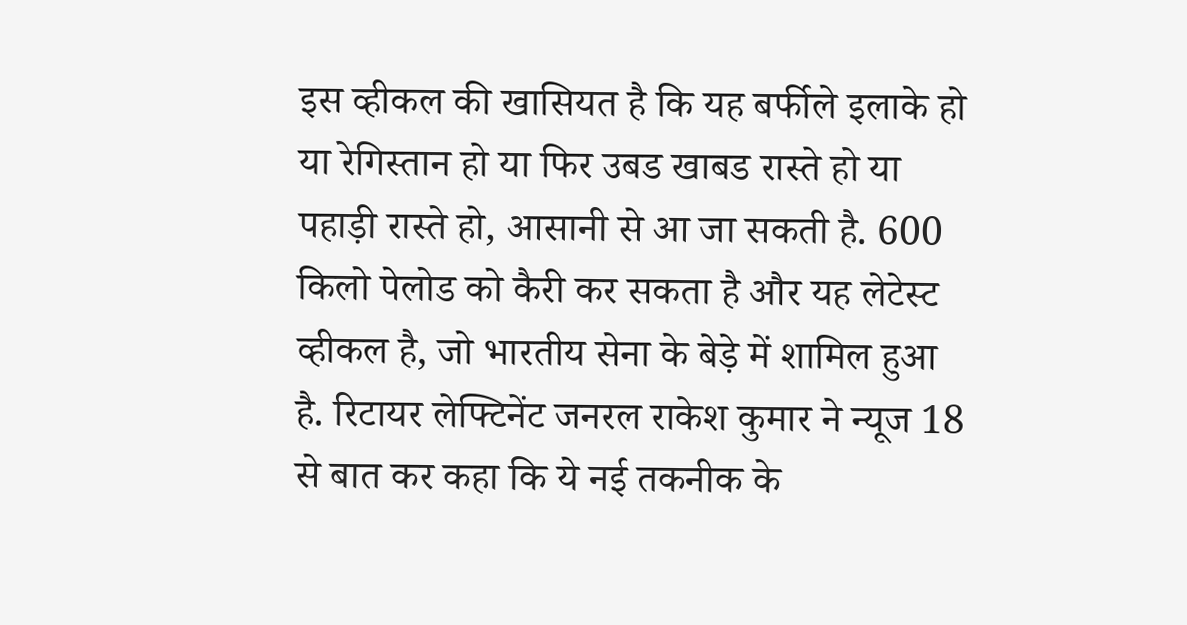इस व्हीकल की खासियत है कि यह बर्फीले इलाके हो या रेगिस्तान हो या फिर उबड खाबड रास्ते हो या पहाड़ी रास्ते हो, आसानी से आ जा सकती है. 600 किलो पेलोड को कैरी कर सकता है और यह लेटेस्ट व्हीकल है, जो भारतीय सेना के बेड़े में शामिल हुआ है. रिटायर लेफ्टिनेंट जनरल राकेश कुमार ने न्यूज 18 से बात कर कहा कि ये नई तकनीक के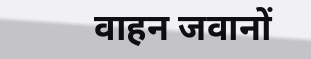वाहन जवानों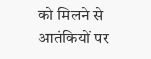को मिलने से आतंकियों पर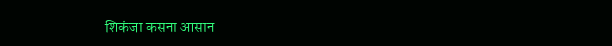शिकंजा कसना आसान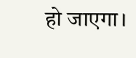हो जाएगा।